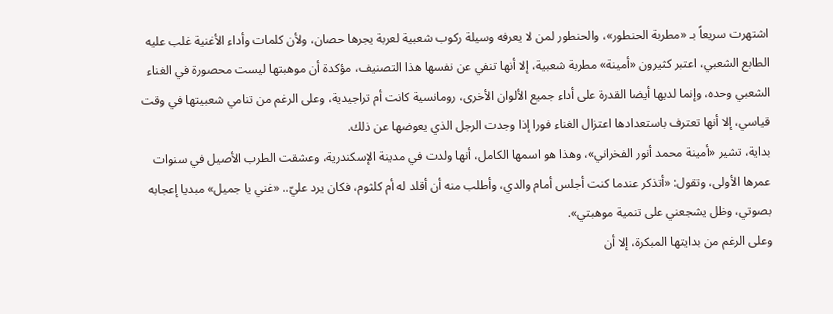اشتهرت سريعاً بـ «مطربة الحنطور»، والحنطور لمن لا يعرفه وسيلة ركوب شعبية لعربة يجرها حصان، ولأن كلمات وأداء الأغنية غلب عليه الطابع الشعبي، اعتبر كثيرون «أمينة» مطربة شعبية، إلا أنها تنفي عن نفسها هذا التصنيف، مؤكدة أن موهبتها ليست محصورة في الغناء الشعبي وحده، وإنما لديها أيضا القدرة على أداء جميع الألوان الأخرى، رومانسية كانت أم تراجيدية، وعلى الرغم من تنامي شعبيتها في وقت قياسي، إلا أنها تعترف باستعدادها اعتزال الغناء فورا إذا وجدت الرجل الذي يعوضها عن ذلك.
بداية، تشير «أمينة محمد أنور الفخراني»، وهذا هو اسمها الكامل، أنها ولدت في مدينة الإسكندرية، وعشقت الطرب الأصيل في سنوات عمرها الأولى، وتقول: «أتذكر عندما كنت أجلس أمام والدي، وأطلب منه أن أقلد له أم كلثوم، فكان يرد عليّ.. «غني يا جميل» مبديا إعجابه بصوتي، وظل يشجعني على تنمية موهبتي».
وعلى الرغم من بدايتها المبكرة، إلا أن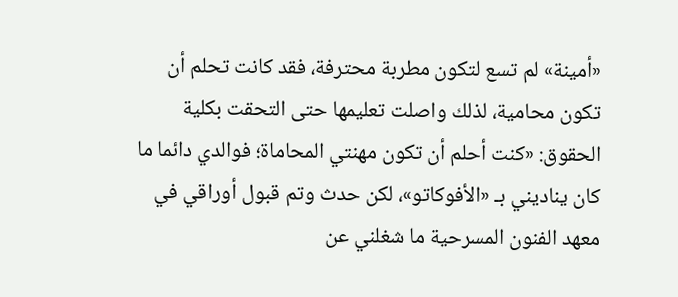«أمينة» لم تسع لتكون مطربة محترفة، فقد كانت تحلم أن تكون محامية، لذلك واصلت تعليمها حتى التحقت بكلية الحقوق: «كنت أحلم أن تكون مهنتي المحاماة؛ فوالدي دائما ما كان يناديني بـ «الأفوكاتو»، لكن حدث وتم قبول أوراقي في معهد الفنون المسرحية ما شغلني عن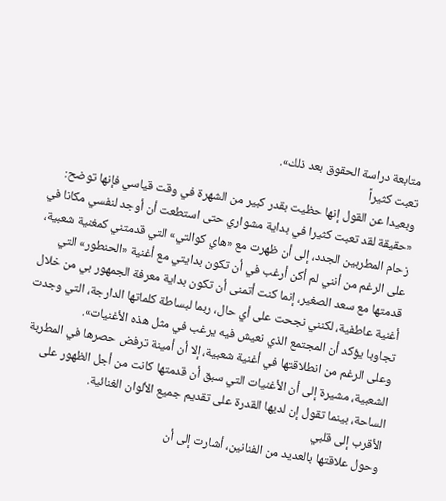متابعة دراسة الحقوق بعد ذلك».
تعبت كثيراً
وبعيدا عن القول إنها حظيت بقدر كبير من الشهرة في وقت قياسي فإنها توضح: «حقيقة لقد تعبت كثيرا في بداية مشواري حتى استطعت أن أوجد لنفسي مكانا في زحام المطربين الجدد، إلى أن ظهرت مع «هاي كوالتي» التي قدمتني كمغنية شعبية، على الرغم من أنني لم أكن أرغب في أن تكون بدايتي مع أغنية «الحنطور» التي قدمتها مع سعد الصغير، إنما كنت أتمنى أن تكون بداية معرفة الجمهور بي من خلال أغنية عاطفية، لكنني نجحت على أي حال، ربما لبساطة كلماتها الدارجة، التي وجدت تجاوبا يؤكد أن المجتمع الذي نعيش فيه يرغب في مثل هذه الأغنيات».
وعلى الرغم من انطلاقتها في أغنية شعبية، إلا أن أمينة ترفض حصرها في المطربة الشعبية، مشيرة إلى أن الأغنيات التي سبق أن قدمتها كانت من أجل الظهور على الساحة، بينما تقول إن لديها القدرة على تقديم جميع الألوان الغنائية.
الأقرب إلى قلبي
وحول علاقتها بالعديد من الفنانين، أشارت إلى أن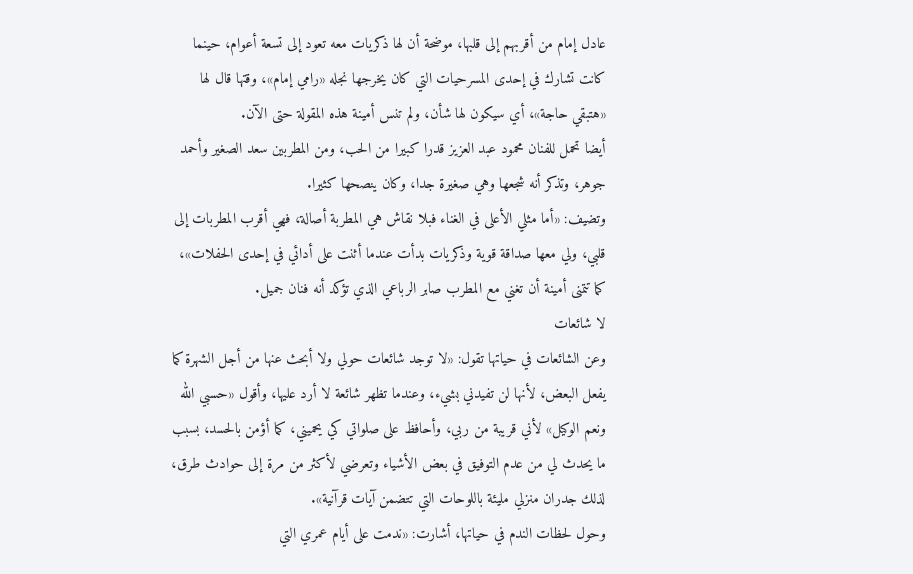عادل إمام من أقربهم إلى قلبها، موضحة أن لها ذكريات معه تعود إلى تسعة أعوام، حينما كانت تشارك في إحدى المسرحيات التي كان يخرجها نجله «رامي إمام»، وقتها قال لها «هتبقي حاجة»، أي سيكون لها شأن، ولم تنس أمينة هذه المقولة حتى الآن.
أيضا تحمل للفنان محمود عبد العزيز قدرا كبيرا من الحب، ومن المطربين سعد الصغير وأحمد جوهر، وتذكر أنه شجعها وهي صغيرة جدا، وكان ينصحها كثيرا.
وتضيف: «أما مثلي الأعلى في الغناء فبلا نقاش هي المطربة أصالة، فهي أقرب المطربات إلى قلبي، ولي معها صداقة قوية وذكريات بدأت عندما أثنت على أدائي في إحدى الحفلات»، كما تتمنى أمينة أن تغني مع المطرب صابر الرباعي الذي تؤكد أنه فنان جميل.
لا شائعات
وعن الشائعات في حياتها تقول: «لا توجد شائعات حولي ولا أبحث عنها من أجل الشهرة كما يفعل البعض، لأنها لن تفيدني بشيء، وعندما تظهر شائعة لا أرد عليها، وأقول «حسبي الله ونعم الوكيل» لأني قريبة من ربي، وأحافظ على صلواتي كي يحميني، كما أؤمن بالحسد، بسبب ما يحدث لي من عدم التوفيق في بعض الأشياء وتعرضي لأكثر من مرة إلى حوادث طرق، لذلك جدران منزلي مليئة باللوحات التي تتضمن آيات قرآنية».
وحول لحظات الندم في حياتها، أشارت: «ندمت على أيام عمري التي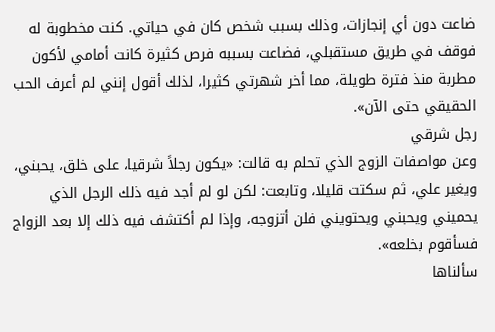ضاعت دون أي إنجازات، وذلك بسبب شخص كان في حياتي. كنت مخطوبة له فوقف في طريق مستقبلي، فضاعت بسببه فرص كثيرة كانت أمامي لأكون مطربة منذ فترة طويلة، مما أخر شهرتي كثيرا، لذلك أقول إنني لم أعرف الحب الحقيقي حتى الآن».
رجل شرقي
وعن مواصفات الزوج الذي تحلم به قالت: «يكون رجلاً شرقيا، على خلق، يحبني، ويغير علي، ثم سكتت قليلا، وتابعت: لكن لو لم أجد فيه ذلك الرجل الذي يحميني ويحبني ويحتويني فلن أتزوجه، وإذا لم أكتشف فيه ذلك إلا بعد الزواج فسأقوم بخلعه».
سألناها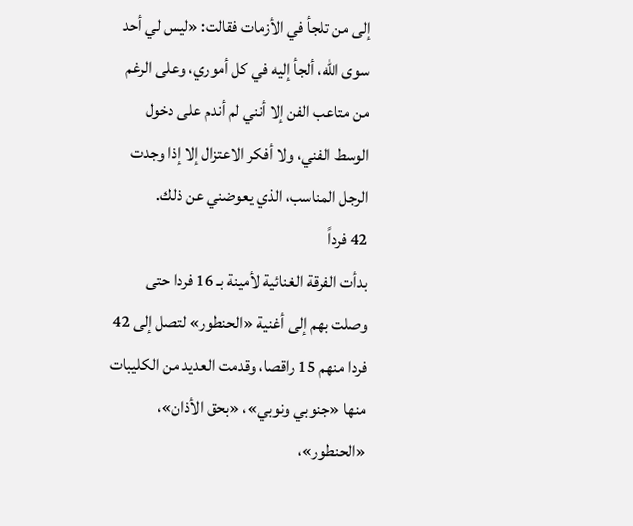إلى من تلجأ في الأزمات فقالت: «ليس لي أحد سوى الله، ألجأ إليه في كل أموري، وعلى الرغم من متاعب الفن إلا أنني لم أندم على دخول الوسط الفني، ولا أفكر الاعتزال إلا إذا وجدت الرجل المناسب، الذي يعوضني عن ذلك.
42 فرداً
بدأت الفرقة الغنائية لأمينة بـ 16 فردا حتى وصلت بهم إلى أغنية «الحنطور» لتصل إلى 42 فردا منهم 15 راقصا، وقدمت العديد من الكليبات منها «جنوبي ونوبي»، «بحق الأذان»، «الحنطور»،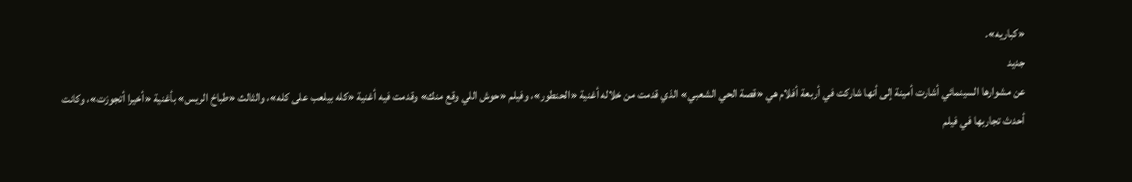«كباريه».
جديد
عن مشوارها السينمائي أشارت أمينة إلى أنها شاركت في أربعة أفلام هي «قصة الحي الشعبي» الذي قدمت من خلاله أغنية «الحنطور»، وفيلم «حوش اللي وقع منك» وقدمت فيه أغنية «كله بيلعب على كله»، والثالث «طباخ الريس» بأغنية «أخيرا أتجوزت»، وكانت أحدث تجاربها في فيلم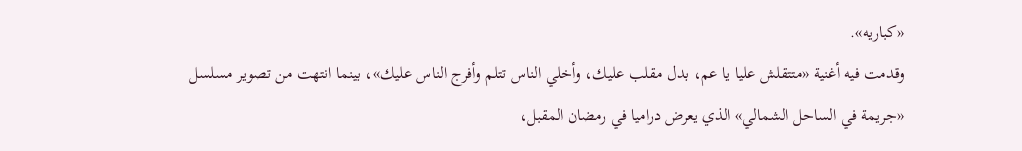«كباريه».
وقدمت فيه أغنية «متتقلش عليا يا عم، بدل مقلب عليك، وأخلي الناس تتلم وأفرج الناس عليك»، بينما انتهت من تصوير مسلسل «جريمة في الساحل الشمالي» الذي يعرض دراميا في رمضان المقبل،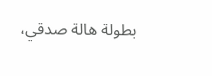بطولة هالة صدقي،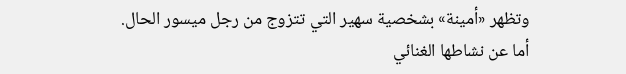وتظهر «أمينة» بشخصية سهير التي تتزوج من رجل ميسور الحال.
أما عن نشاطها الغنائي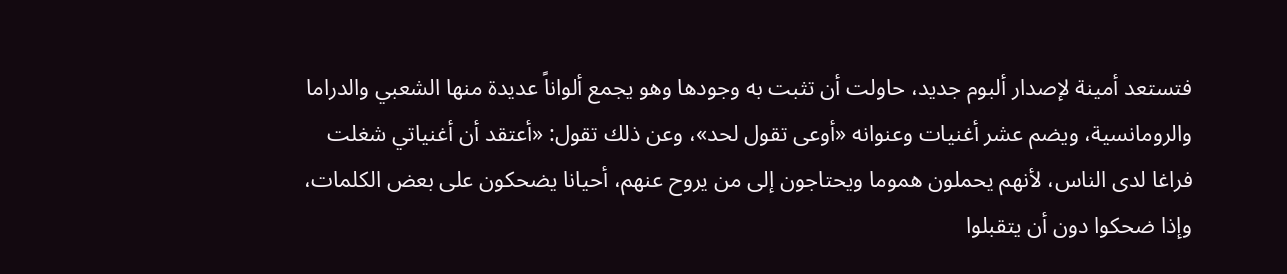فتستعد أمينة لإصدار ألبوم جديد، حاولت أن تثبت به وجودها وهو يجمع ألواناً عديدة منها الشعبي والدراما والرومانسية، ويضم عشر أغنيات وعنوانه «أوعى تقول لحد»، وعن ذلك تقول: «أعتقد أن أغنياتي شغلت فراغا لدى الناس، لأنهم يحملون هموما ويحتاجون إلى من يروح عنهم، أحيانا يضحكون على بعض الكلمات، وإذا ضحكوا دون أن يتقبلوا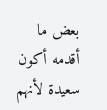بعض ما أقدمه أكون سعيدة لأنهم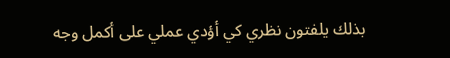بذلك يلفتون نظري كي أؤدي عملي على أكمل وجه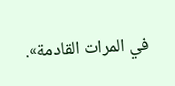في المرات القادمة».